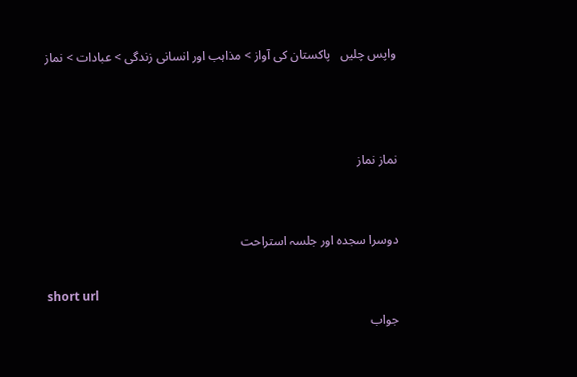واپس چلیں   پاکستان کی آواز > مذاہب اور انسانی زندگی > عبادات > نماز



نماز نماز


دوسرا سجدہ اور جلسہ استراحت

short url
جواب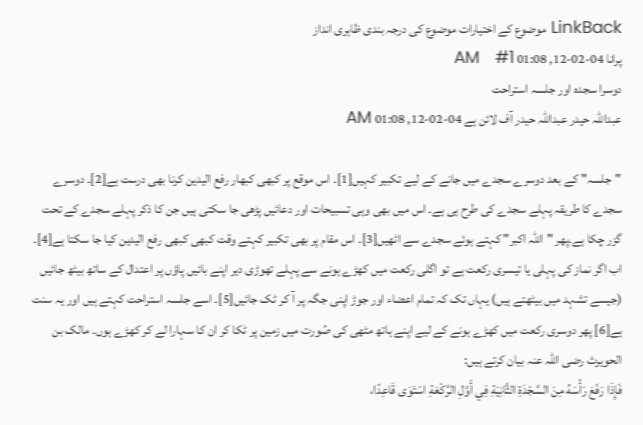LinkBack موضوع کے اختیارات موضوع کی درجہ بندی ظاہری انداز
پرانا 04-02-12, 01:08 AM   #1
دوسرا سجدہ اور جلسہ استراحت
عبداللہ حیدر عبداللہ حیدر آف لائن ہے 04-02-12, 01:08 AM

"جلسہ" کے بعد دوسرے سجدے میں جانے کے لیے تکبیر کہیں[1]۔ اس موقع پر کبھی کبھار رفع الیدین کرنا بھی درست ہے[2]۔ دوسرے سجدے کا طریقہ پہلے سجدے کی طرح ہی ہے۔ اس میں بھی وہی تسبیحات اور دعائیں پڑھی جا سکتی ہیں جن کا ذکر پہلے سجدے کے تحت گزر چکا ہے۔پھر "اللہ اکبر" کہتے ہوئے سجدے سے اٹھیں[3]۔ اس مقام پر بھی تکبیر کہتے وقت کبھی کبھی رفع الیدین کیا جا سکتا ہے[4]۔ اب اگر نماز کی پہلی یا تیسری رکعت ہے تو اگلی رکعت میں کھڑے ہونے سے پہلے تھوڑی دیر اپنے بائیں پاؤں پر اعتدال کے ساتھ بیٹھ جائیں (جیسے تشہد میں بیٹھتے ہیں) یہاں تک کہ تمام اعضاء اور جوڑ اپنی جگہ پر آ کر ٹک جائیں[5]۔ اسے جلسہ استراحت کہتے ہیں اور یہ سنت ہے[6] پھر دوسری رکعت میں کھڑے ہونے کے لیے اپنے ہاتھ مٹھی کی صُورت میں زمین پر ٹکا کر ان کا سہارا لے کر کھڑے ہوں۔ مالک بن الحویرث رضی اللہ عنہ بیان کرتے ہیں:
فَإِذَا رَفَعَ رَأْسَهُ مِنَ السَّجْدَةِ الثَّانِيَةِ فِي أَوَّلِ الرَّكْعَةِ اسْتَوَى قَاعِدًا،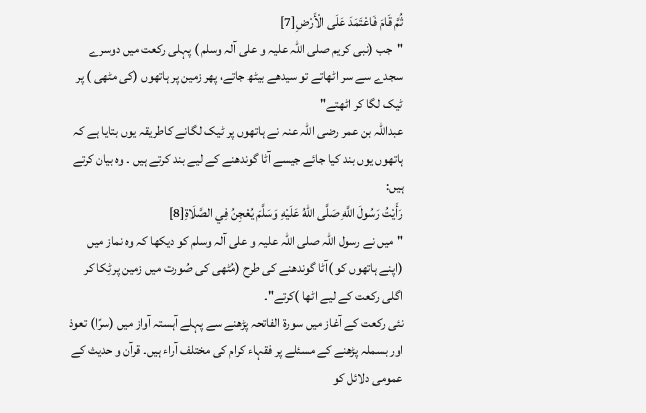ثُمَّ قَامَ فَاعْتَمَدَ عَلَى الْأَرْضِ[7]
"جب (نبی کریم صلی اللہ علیہ و علی آلہ وسلم ) پہلی رکعت میں دوسرے سجدے سے سر اٹھاتے تو سیدھے بیٹھ جاتے، پھر زمین پر ہاتھوں (کی مٹھی ) پر ٹیک لگا کر اٹھتے"
عبداللہ بن عمر رضی اللہ عنہ نے ہاتھوں پر ٹیک لگانے کاطریقہ یوں بتایا ہے کہ ہاتھوں یوں بند کیا جائے جیسے آٹا گوندھنے کے لیے بند کرتے ہیں ۔ وہ بیان کرتے ہیں:
رَأَيْتُ رَسُولَ اللَّهِ صَلَّى اللهُ عَلَيْهِ وَسَلَّمَ يُعْجِنُ فِي الصَّلَاةِ[8]
"میں نے رسول اللہ صلی اللہ علیہ و علی آلہ وسلم کو دیکھا کہ وہ نماز میں (اپنے ہاتھوں کو )آٹا گوندھنے کی طرح (مُٹھی کی صُورت میں زمین پرٹِکا کر اگلی رکعت کے لیے اٹھا )کرتے"۔
نئی رکعت کے آغاز میں سورۃ الفاتحہ پڑھنے سے پہلے آہستہ آواز میں (سرًا) تعوذ اور بسملہ پڑھنے کے مسئلے پر فقہاء کرام کی مختلف آراء ہیں۔ قرآن و حدیث کے عمومی دلائل کو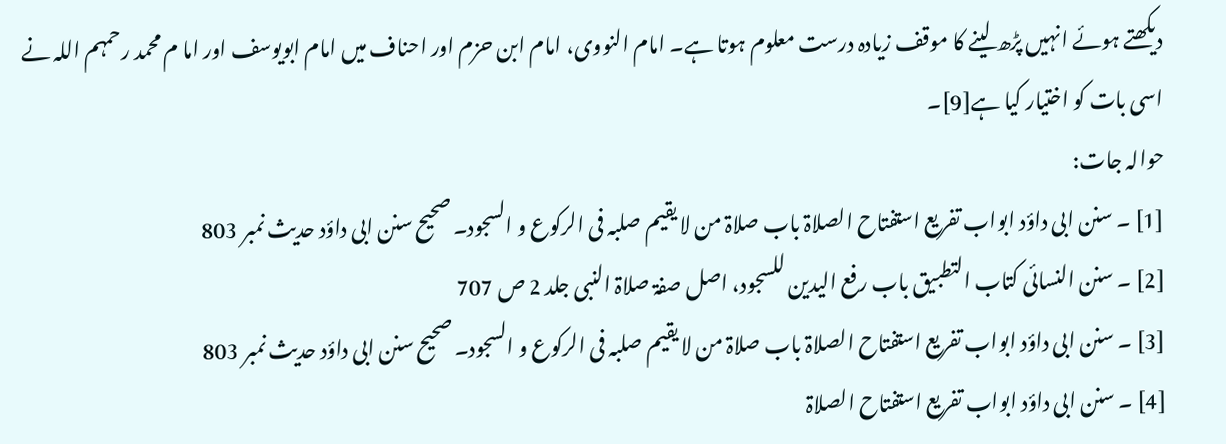دیکھتے ہوئے انہیں پڑھ لینے کا موقف زیادہ درست معلوم ہوتا ہے۔ امام النووی، امام ابن حزم اور احناف میں امام ابویوسف اور اما م محمد رحمہم اللہ نے اسی بات کو اختیار کیا ہے[9]۔
حوالہ جات:
[1] ۔ سنن ابی داؤد ابواب تفریع استفتاح الصلاۃ باب صلاۃ من لا یقیم صلبہ فی الرکوع و السجود۔ صحیح سنن ابی داؤد حدیث نمبر 803
[2] ۔ سنن النسائی کتاب التطبیق باب رفع الیدین للسجود، اصل صفۃ صلاۃ النبی جلد 2 ص 707
[3] ۔ سنن ابی داؤد ابواب تفریع استفتاح الصلاۃ باب صلاۃ من لا یقیم صلبہ فی الرکوع و السجود۔ صحیح سنن ابی داؤد حدیث نمبر 803
[4] ۔ سنن ابی داؤد ابواب تفریع استفتاح الصلاۃ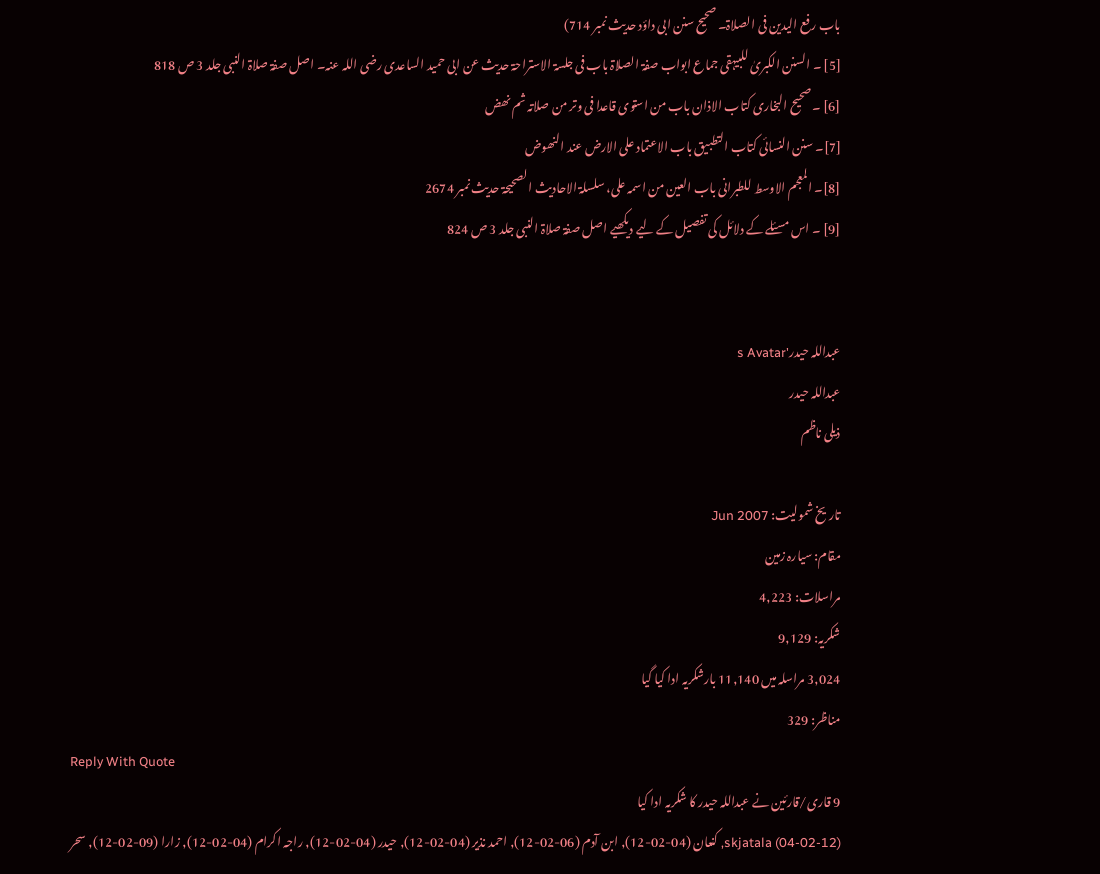باب رفع الیدین فی الصلاۃ۔ صحیح سنن ابی داؤد حدیث نمبر 714)
[5] ۔ السنن الکبریٰ للبیہقی جماع ابواب صفۃ الصلاۃ باب فی جلسۃ الاستراحۃ حدیث عن ابی حمید الساعدی رضی اللہ عنہ۔ اصل صفۃ صلاۃ النبی جلد 3 ص 818
[6] ۔ صحیح البخاری کتاب الاذان باب من استوی قاعدا فی وتر من صلاتہ ثم نھض
[7]۔ سنن النسائی کتاب التطبیق باب الاعتماد علی الارض عند النھوض
[8]۔ المعجم الاوسط للطبرانی باب العین من اسمہ علی، سلسلۃ الاحادیث الصحیحۃ حدیث نمبر 2674
[9] ۔ اس مسئلے کے دلائل کی تفصیل کے لیے دیکھیے اصل صفۃ صلاۃ النبی جلد 3 ص 824


عبداللہ حیدر's Avatar
عبداللہ حیدر
ذیلی ناظم

تاریخ شمولیت: Jun 2007
مقام: سیارہ زمین
مراسلات: 4,223
شکریہ: 9,129
3,024 مراسلہ میں 11,140 بارشکریہ ادا کیا گیا
مناظر: 329
Reply With Quote
9 قاری/قارئین نے عبداللہ حیدر کا شکریہ ادا کیا
skjatala (04-02-12), کنعان (04-02-12), ابن آدم (06-02-12), احمد نذیر (04-02-12), حیدر (04-02-12), راجہ اکرام (04-02-12), زارا (09-02-12), سحر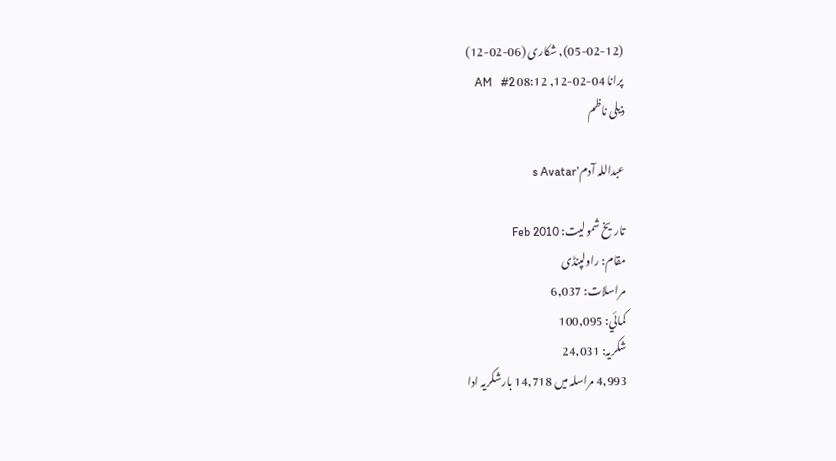(05-02-12), شکاری (06-02-12)
پرانا 04-02-12, 08:12 AM   #2
ذیلی ناظم

عبداللہ آدم's Avatar

تاریخ شمولیت: Feb 2010
مقام: راولپنڈی
مراسلات: 6,037
کمائي: 100,095
شکریہ: 24,031
4,993 مراسلہ میں 14,718 بارشکریہ ادا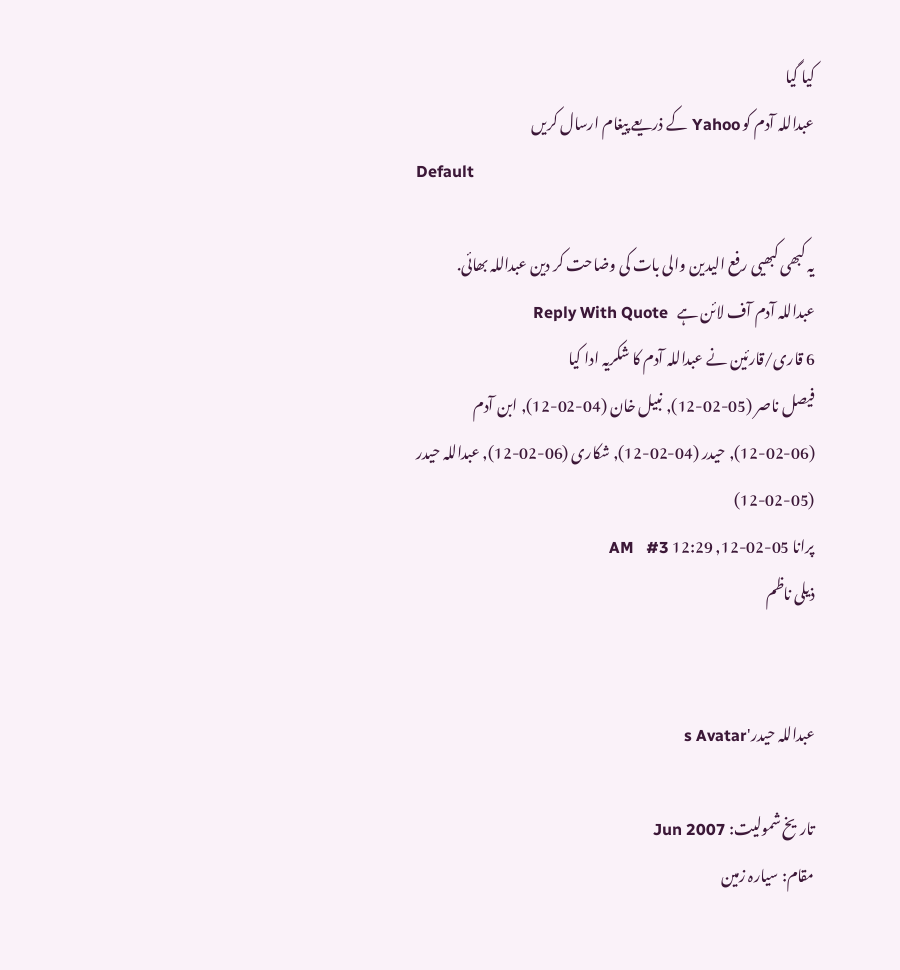کیا گیا
عبداللہ آدم کو Yahoo کے ذریعے پیغام ارسال کریں
Default

یہ کبھی کبھیی رفع الیدین والی بات کی وضاحت کر دین عبداللہ بھائی.
عبداللہ آدم آف لائن ہے   Reply With Quote
6 قاری/قارئین نے عبداللہ آدم کا شکریہ ادا کیا
فیصل ناصر (05-02-12), نبیل خان (04-02-12), ابن آدم (06-02-12), حیدر (04-02-12), شکاری (06-02-12), عبداللہ حیدر (05-02-12)
پرانا 05-02-12, 12:29 AM   #3
ذیلی ناظم


عبداللہ حیدر's Avatar

تاریخ شمولیت: Jun 2007
مقام: سیارہ زمین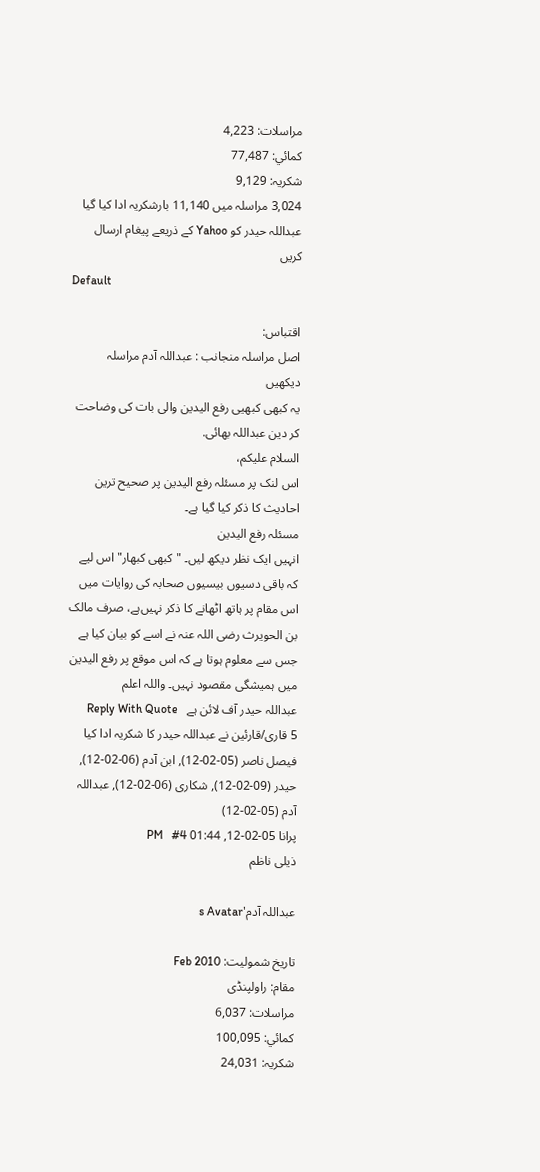مراسلات: 4,223
کمائي: 77,487
شکریہ: 9,129
3,024 مراسلہ میں 11,140 بارشکریہ ادا کیا گیا
عبداللہ حیدر کو Yahoo کے ذریعے پیغام ارسال کریں
Default

اقتباس:
اصل مراسلہ منجانب : عبداللہ آدم مراسلہ دیکھیں
یہ کبھی کبھیی رفع الیدین والی بات کی وضاحت کر دین عبداللہ بھائی.
السلام علیکم،
اس لنک پر مسئلہ رفع الیدین پر صحیح ترین احادیث کا ذکر کیا گیا ہے۔
مسئلہ رفع الیدین
انہیں ایک نظر دیکھ لیں۔ "کبھی کبھار" اس لیے کہ باقی دسیوں بیسیوں صحابہ کی روایات میں اس مقام پر ہاتھ اٹھانے کا ذکر نہیں‌ہے، صرف مالک بن الحویرث رضی اللہ عنہ نے اسے کو بیان کیا ہے جس سے معلوم ہوتا ہے کہ اس موقع پر رفع الیدین میں ہمیشگی مقصود نہیں۔ واللہ اعلم
عبداللہ حیدر آف لائن ہے   Reply With Quote
5 قاری/قارئین نے عبداللہ حیدر کا شکریہ ادا کیا
فیصل ناصر (05-02-12), ابن آدم (06-02-12), حیدر (09-02-12), شکاری (06-02-12), عبداللہ آدم (05-02-12)
پرانا 05-02-12, 01:44 PM   #4
ذیلی ناظم

عبداللہ آدم's Avatar

تاریخ شمولیت: Feb 2010
مقام: راولپنڈی
مراسلات: 6,037
کمائي: 100,095
شکریہ: 24,031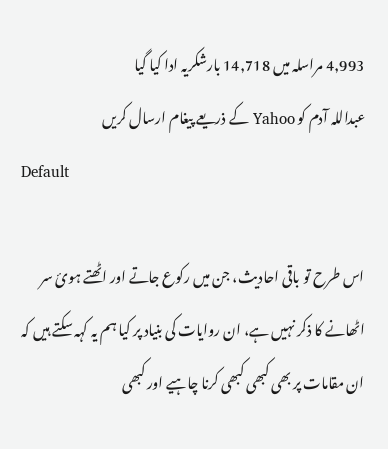4,993 مراسلہ میں 14,718 بارشکریہ ادا کیا گیا
عبداللہ آدم کو Yahoo کے ذریعے پیغام ارسال کریں
Default

اس طرح تو باقی احادیث، جن میں رکوع جاتے اور اٹھتے ہوئ سر اٹھانے کا ذکر نہیں ہے، ان روایات کی بنیاد پر کیا ہم یہ کہہ سکتے ہیں کہ ان مقامات پر بھی کبھی کبھی کرنا چاہیے اور کبھی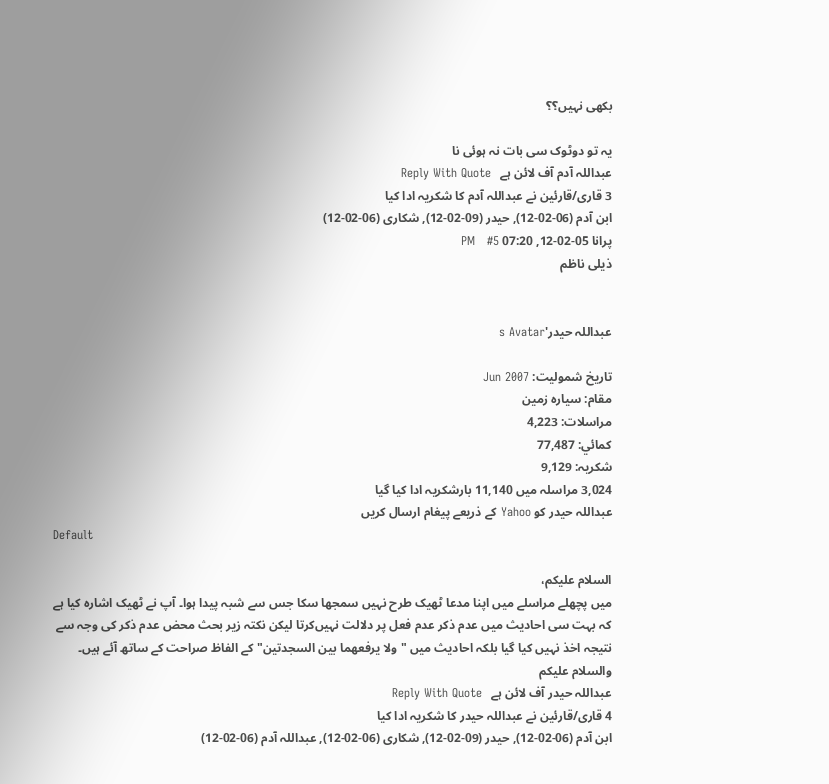بکھی نہیں؟؟

یہ تو دوٹوک سی بات نہ ہوئی نا
عبداللہ آدم آف لائن ہے   Reply With Quote
3 قاری/قارئین نے عبداللہ آدم کا شکریہ ادا کیا
ابن آدم (06-02-12), حیدر (09-02-12), شکاری (06-02-12)
پرانا 05-02-12, 07:20 PM   #5
ذیلی ناظم


عبداللہ حیدر's Avatar

تاریخ شمولیت: Jun 2007
مقام: سیارہ زمین
مراسلات: 4,223
کمائي: 77,487
شکریہ: 9,129
3,024 مراسلہ میں 11,140 بارشکریہ ادا کیا گیا
عبداللہ حیدر کو Yahoo کے ذریعے پیغام ارسال کریں
Default

السلام علیکم،
میں پچھلے مراسلے میں اپنا مدعا ٹھیک طرح نہیں سمجھا سکا جس سے شبہ پیدا ہوا۔ آپ نے ٹھیک اشارہ کیا ہے کہ بہت سی احادیث میں عدم ذکر عدم فعل پر دلالت نہیں‌کرتا لیکن نکتہ زیر بحث محض عدم ذکر کی وجہ سے نتیجہ اخذ نہیں کیا گیا بلکہ احادیث میں "ولا يرفعهما بين السجدتين" کے الفاظ صراحت کے ساتھ آئے ہیں۔
والسلام علیکم
عبداللہ حیدر آف لائن ہے   Reply With Quote
4 قاری/قارئین نے عبداللہ حیدر کا شکریہ ادا کیا
ابن آدم (06-02-12), حیدر (09-02-12), شکاری (06-02-12), عبداللہ آدم (06-02-12)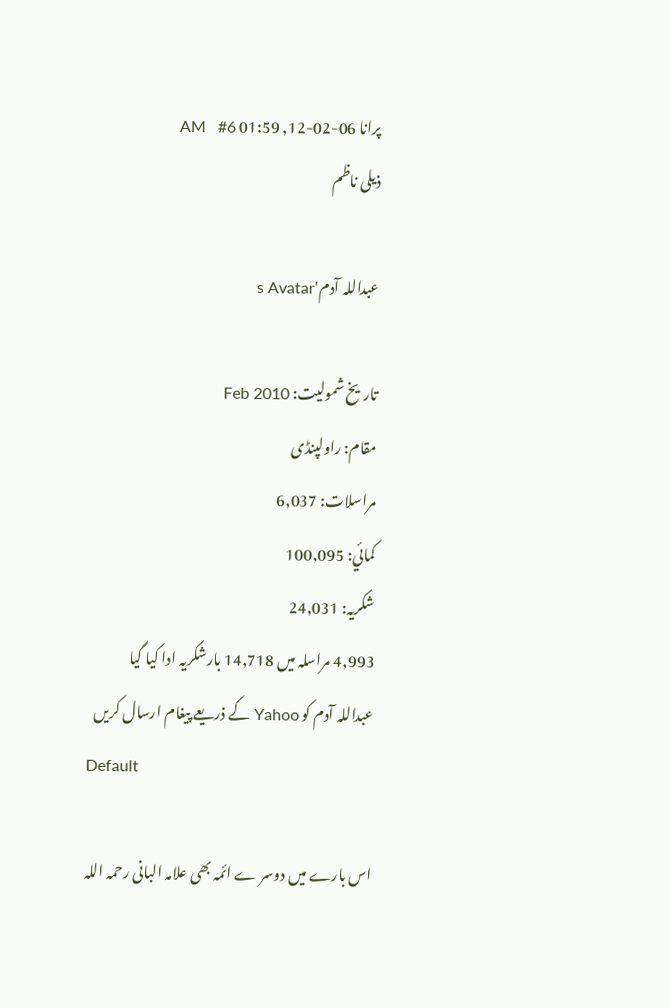پرانا 06-02-12, 01:59 AM   #6
ذیلی ناظم

عبداللہ آدم's Avatar

تاریخ شمولیت: Feb 2010
مقام: راولپنڈی
مراسلات: 6,037
کمائي: 100,095
شکریہ: 24,031
4,993 مراسلہ میں 14,718 بارشکریہ ادا کیا گیا
عبداللہ آدم کو Yahoo کے ذریعے پیغام ارسال کریں
Default

اس بارے میں دوسر ے ائمہ بھی علامہ البانی رحمہ اللہ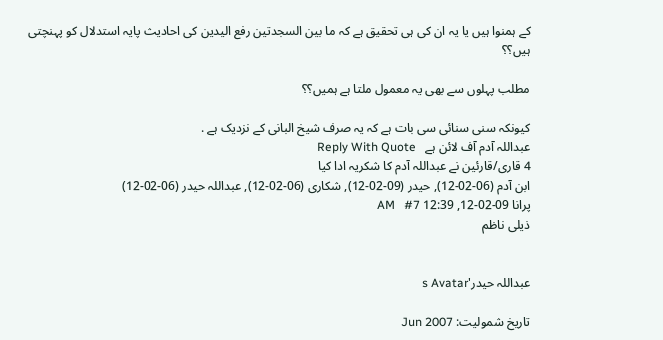کے ہمنوا ہیں یا یہ ان کی ہی تحقیق ہے کہ ما بین السجدتین رفع الیدین کی احادیث پایہ استدلال کو پہنچتی ہیں؟؟

مطلب پہلوں سے بھی یہ معمول ملتا ہے ہمیں؟؟

کیونکہ سنی سنائی سی بات ہے کہ یہ صرف شیخ البانی کے نزدیک ہے .
عبداللہ آدم آف لائن ہے   Reply With Quote
4 قاری/قارئین نے عبداللہ آدم کا شکریہ ادا کیا
ابن آدم (06-02-12), حیدر (09-02-12), شکاری (06-02-12), عبداللہ حیدر (06-02-12)
پرانا 09-02-12, 12:39 AM   #7
ذیلی ناظم


عبداللہ حیدر's Avatar

تاریخ شمولیت: Jun 2007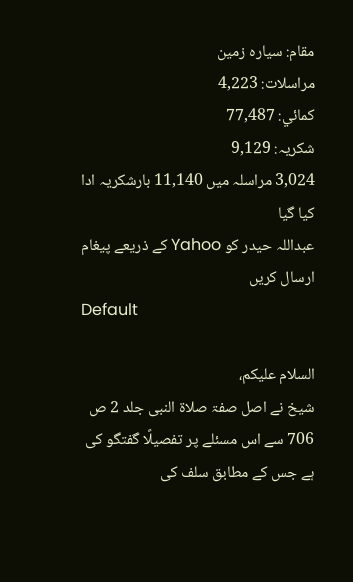مقام: سیارہ زمین
مراسلات: 4,223
کمائي: 77,487
شکریہ: 9,129
3,024 مراسلہ میں 11,140 بارشکریہ ادا کیا گیا
عبداللہ حیدر کو Yahoo کے ذریعے پیغام ارسال کریں
Default

السلام علیکم،
شیخ نے اصل صفۃ صلاۃ النبی جلد 2 ص 706 سے اس مسئلے پر تفصیلًا گفتگو کی ہے جس کے مطابق سلف کی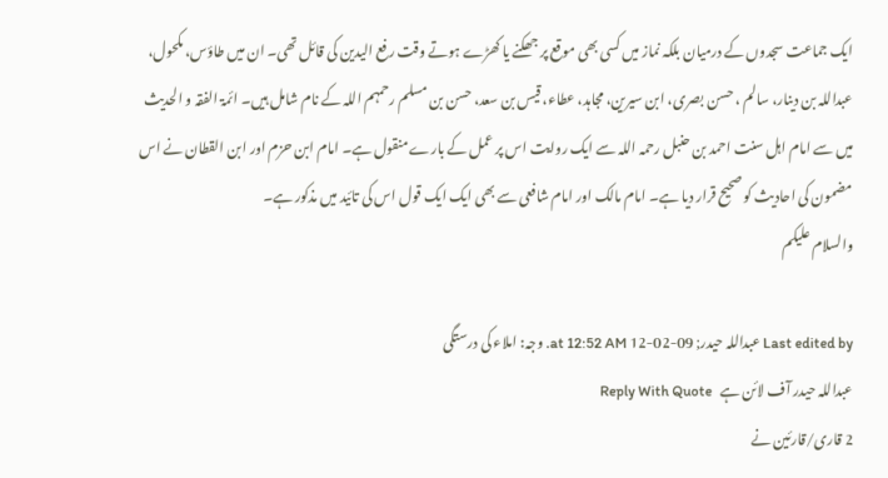ایک جماعت سجدوں کے درمیان بلکہ نماز میں کسی بھی موقع پر جھکنے یا کھڑے ہوتے وقت رفع الیدین کی قائل تھی۔ ان میں طاؤس، مکحول، عبداللہ بن دینار، سالم ، حسن بصری، ابن سیرین، مجاہد، عطاء، قیس بن سعد، حسن بن مسلم رحمہم اللہ کے نام شامل ہیں۔ ائمۃ الفقہ و الحدیث میں سے امام اہل سنت احمد بن حنبل رحمہ اللہ سے ایک روایت اس پر عمل کے بارے منقول ہے۔ امام ابن حزم اور ابن القطان نے اس مضمون کی احادیث کو صحیح قرار دیا ہے۔ امام مالک اور امام شافعی سے بھی ایک ایک قول اس کی تائید میں مذکور ہے۔
والسلام علیکم

Last edited by عبداللہ حیدر; 09-02-12 at 12:52 AM. وجہ: املاء کی درستگی
عبداللہ حیدر آف لائن ہے   Reply With Quote
2 قاری/قارئین نے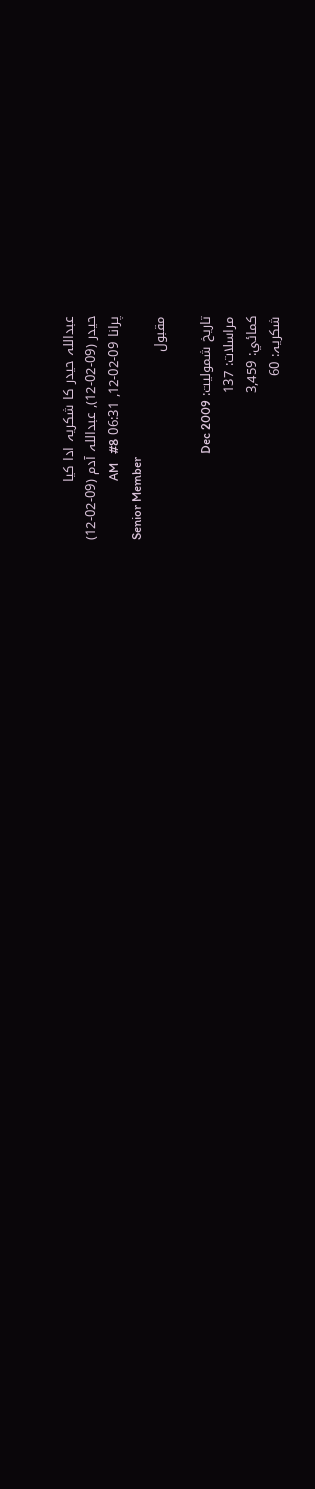عبداللہ حیدر کا شکریہ ادا کیا
حیدر (09-02-12), عبداللہ آدم (09-02-12)
پرانا 09-02-12, 06:31 AM   #8
Senior Member
مقبول

تاریخ شمولیت: Dec 2009
مراسلات: 137
کمائي: 3,459
شکریہ: 60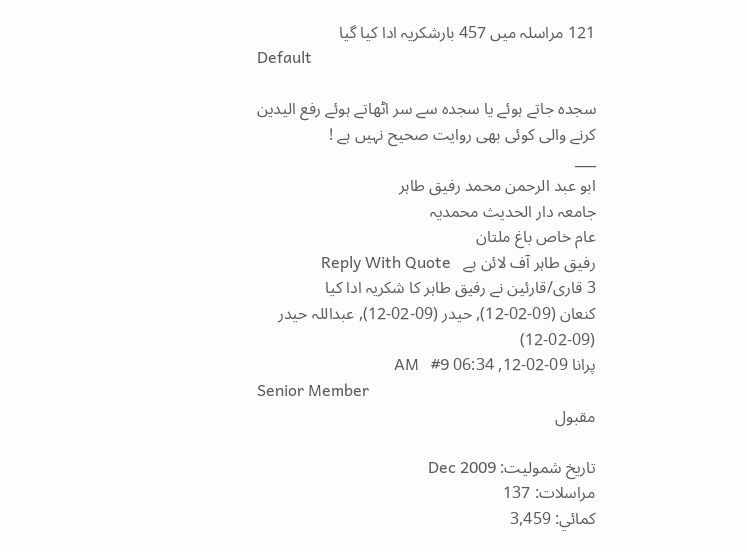121 مراسلہ میں 457 بارشکریہ ادا کیا گیا
Default

سجدہ جاتے ہوئے یا سجدہ سے سر اٹھاتے ہوئے رفع الیدین کرنے والی کوئی بھی روایت صحیح نہیں ہے !
___
ابو عبد الرحمن محمد رفیق طاہر
جامعہ دار الحدیث محمدیہ
عام خاص باغ ملتان
رفیق طاہر آف لائن ہے   Reply With Quote
3 قاری/قارئین نے رفیق طاہر کا شکریہ ادا کیا
کنعان (09-02-12), حیدر (09-02-12), عبداللہ حیدر (09-02-12)
پرانا 09-02-12, 06:34 AM   #9
Senior Member
مقبول

تاریخ شمولیت: Dec 2009
مراسلات: 137
کمائي: 3,459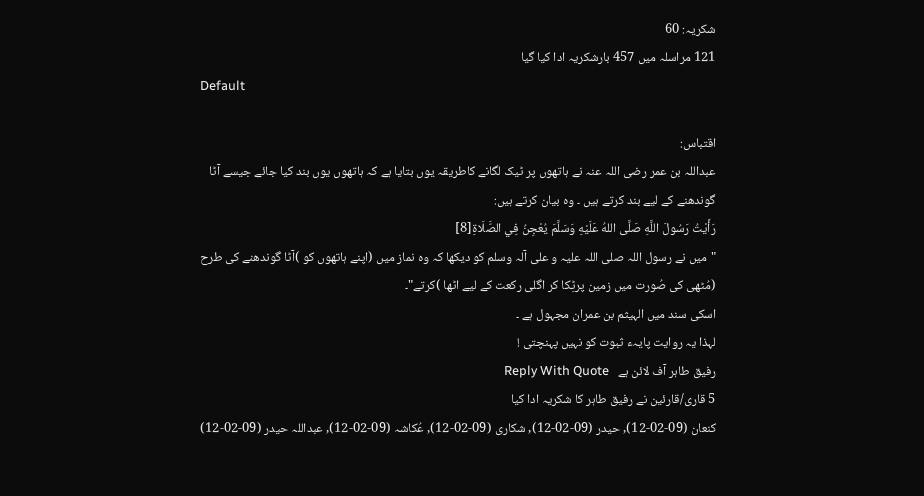شکریہ: 60
121 مراسلہ میں 457 بارشکریہ ادا کیا گیا
Default

اقتباس:
عبداللہ بن عمر رضی اللہ عنہ نے ہاتھوں پر ٹیک لگانے کاطریقہ یوں بتایا ہے کہ ہاتھوں یوں بند کیا جائے جیسے آٹا گوندھنے کے لیے بند کرتے ہیں ۔ وہ بیان کرتے ہیں:
رَأَيْتُ رَسُولَ اللَّهِ صَلَّى اللهُ عَلَيْهِ وَسَلَّمَ يُعْجِنُ فِي الصَّلَاةِ[8]
"میں نے رسول اللہ صلی اللہ علیہ و علی آلہ وسلم کو دیکھا کہ وہ نماز میں (اپنے ہاتھوں کو )آٹا گوندھنے کی طرح (مُٹھی کی صُورت میں زمین پرٹِکا کر اگلی رکعت کے لیے اٹھا )کرتے"۔
اسکی سند میں الہیثم بن عمران مجہول ہے ۔
لہذا یہ روایت پایہء ثبوت کو نہیں پہنچتی !
رفیق طاہر آف لائن ہے   Reply With Quote
5 قاری/قارئین نے رفیق طاہر کا شکریہ ادا کیا
کنعان (09-02-12), حیدر (09-02-12), شکاری (09-02-12), عُکاشہ (09-02-12), عبداللہ حیدر (09-02-12)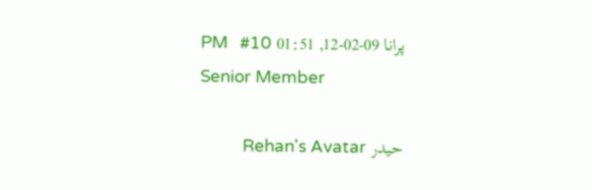پرانا 09-02-12, 01:51 PM   #10
Senior Member

حیدر Rehan's Avatar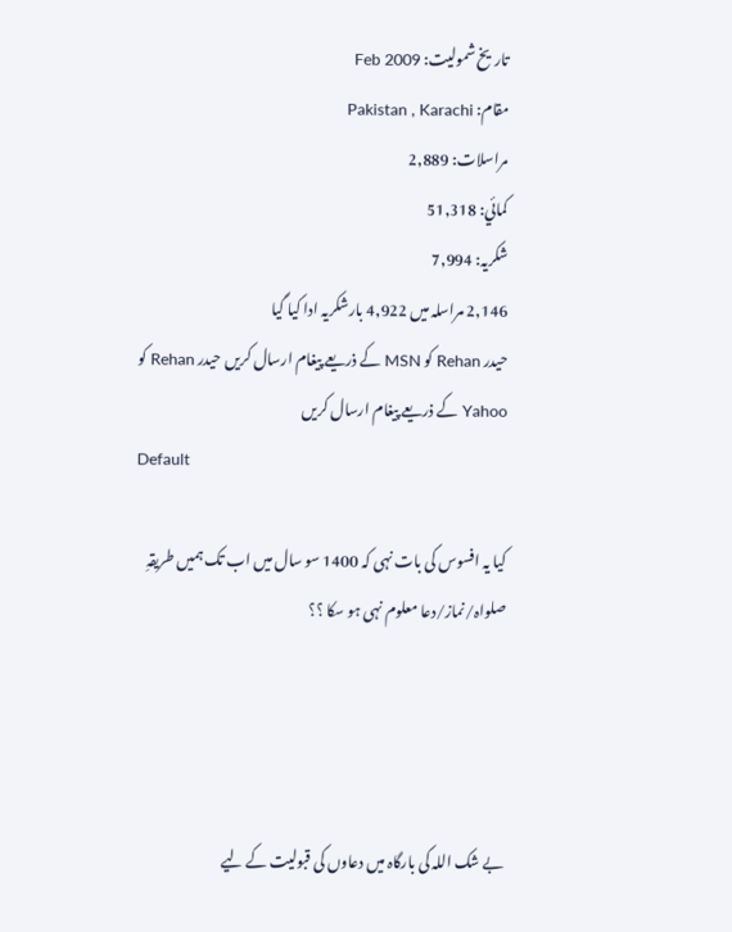تاریخ شمولیت: Feb 2009
مقام: Pakistan , Karachi
مراسلات: 2,889
کمائي: 51,318
شکریہ: 7,994
2,146 مراسلہ میں 4,922 بارشکریہ ادا کیا گیا
حیدر Rehan کو MSN کے ذریعے پیغام ارسال کریں حیدر Rehan کو Yahoo کے ذریعے پیغام ارسال کریں
Default

کیا یہ افسوس کی بات نہی کہ 1400 سو سال میں اب تک ہمیں طریقہِ صلواہ/نماز/دعا معلوم نہی ہو سکا ؟؟




بے شک اللہ کی بارگاہ میں دعاوں کی قبولیت کے لیے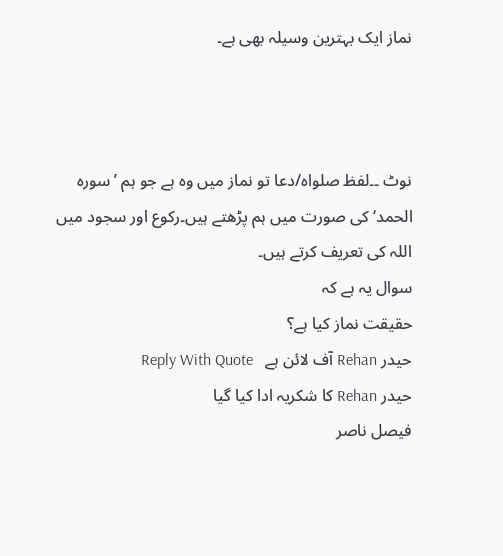نماز ایک بہترین وسیلہ بھی ہے۔



نوٹ ۔۔لفظ صلواہ/دعا تو نماز میں وہ ہے جو ہم ’سورہ الحمد‘ کی صورت میں ہم پڑھتے ہیں۔رکوع اور سجود میں اللہ کی تعریف کرتے ہیں۔
سوال یہ ہے کہ
حقیقت نماز کیا ہے؟
حیدر Rehan آف لائن ہے   Reply With Quote
حیدر Rehan کا شکریہ ادا کیا گیا
فیصل ناصر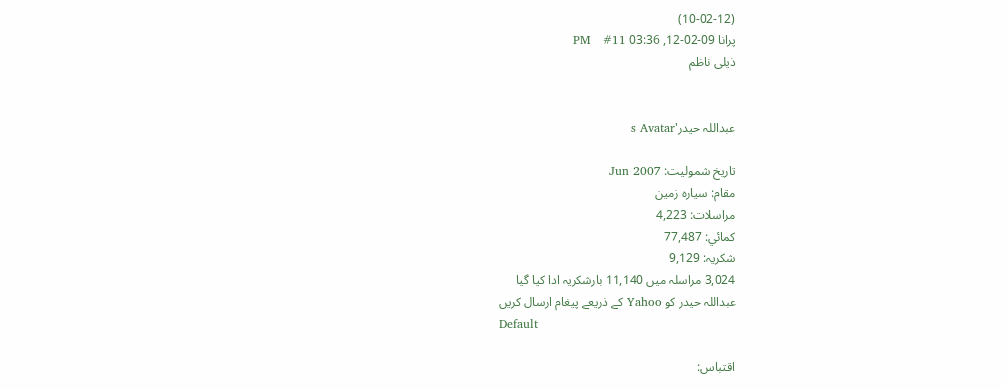(10-02-12)
پرانا 09-02-12, 03:36 PM   #11
ذیلی ناظم


عبداللہ حیدر's Avatar

تاریخ شمولیت: Jun 2007
مقام: سیارہ زمین
مراسلات: 4,223
کمائي: 77,487
شکریہ: 9,129
3,024 مراسلہ میں 11,140 بارشکریہ ادا کیا گیا
عبداللہ حیدر کو Yahoo کے ذریعے پیغام ارسال کریں
Default

اقتباس: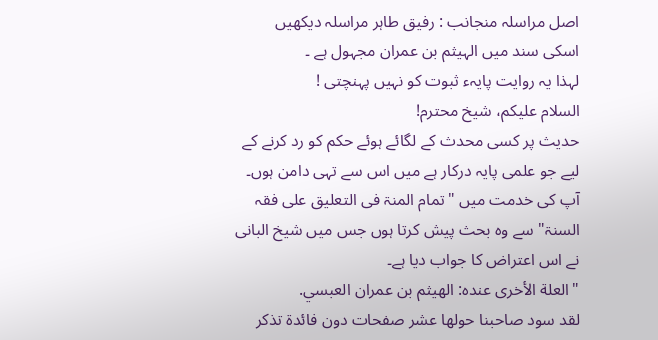اصل مراسلہ منجانب : رفیق طاہر مراسلہ دیکھیں
اسکی سند میں الہیثم بن عمران مجہول ہے ۔
لہذا یہ روایت پایہء ثبوت کو نہیں پہنچتی !
السلام علیکم، شیخ محترم!
حدیث پر کسی محدث کے لگائے ہوئے حکم کو رد کرنے کے لیے جو علمی پایہ درکار ہے میں اس سے تہی دامن ہوں۔ آپ کی خدمت میں "تمام المنۃ فی التعلیق علی فقہ السنۃ" سے وہ بحث پیش کرتا ہوں جس میں شیخ البانی نے اس اعتراض کا جواب دیا ہے۔
"العلة الأخرى عنده: الهيثم بن عمران العبسي.
لقد سود صاحبنا حولها عشر صفحات دون فائدة تذكر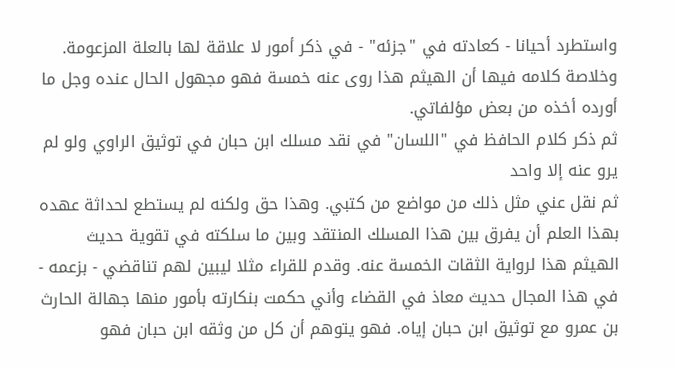واستطرد أحيانا - كعادته في "جزئه" - في ذكر أمور لا علاقة لها بالعلة المزعومة.
وخلاصة كلامه فيها أن الهيثم هذا روى عنه خمسة فهو مجهول الحال عنده وجل ما أورده أخذه من بعض مؤلفاتي.
ثم ذكر كلام الحافظ في "اللسان" في نقد مسلك ابن حبان في توثيق الراوي ولو لم يرو عنه إلا واحد
ثم نقل عني مثل ذلك من مواضع من كتبي. وهذا حق ولكنه لم يستطع لحداثة عهده بهذا العلم أن يفرق بين هذا المسلك المنتقد وبين ما سلكته في تقوية حديث الهيثم هذا لرواية الثقات الخمسة عنه. وقدم للقراء مثلا ليبين لهم تناقضي - بزعمه - في هذا المجال حديث معاذ في القضاء وأني حكمت بنكارته بأمور منها جهالة الحارث بن عمرو مع توثيق ابن حبان إياه. فهو يتوهم أن كل من وثقه ابن حبان فهو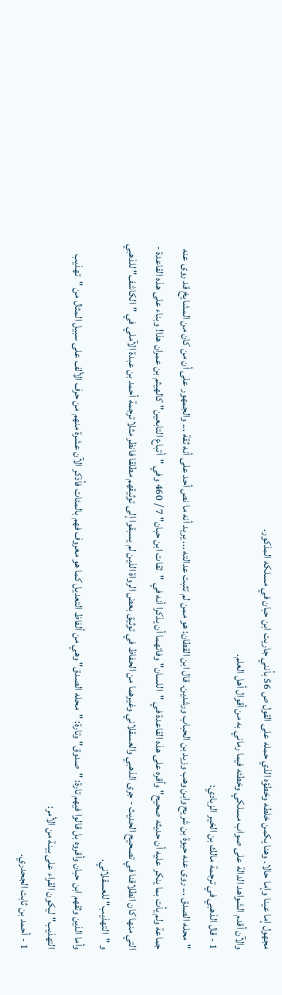مجهول إما عينا وإما حالا. وهنا يكمن خلطه وخطؤه الذي حمله على القول ص 56 بأنني جاريت ابن حبان في مسلكه المذكور.
والآن أقدم الشواهد الدالة على صواب مسلكي وخطئه فيما رماني به من أقوال أهل العلم.
1 - قال الذهبي في ترجمة مالك بن الخير الزبادي:
"محله الصدق ... روى عنه حيوة بن شريح وابن وهب وزيد بن الحباب ورشدين. قال ابن القطان: هو ممن لم تثبت عدالته ... يريد أنه ما نص أحد على أنه ثقة ... والجمهور على أن من كان من المشايخ قد روى عنه جماعة ولم يأت بما ينكر عليه أن حديثه صحيح" وأقره على هذه القاعدة في "اللسان" وفاتهما أن يذكرا أنه في "ثقات ابن حبان" 7 / 460 وفي "أتباع التابعين" كالهيثم بن عمران هذا! وبناء على هذه القاعدة - التي منها كان انطلاقنا في تصحيح الحديث - جرى الذهبي والعسقلاني وغيرهما من الحفاظ في توثيق بعض الرواة الذين لم يسبقوا إلى توثيقهم مطلقا فانظر مثلا ترجمة أحمد بن عبدة الآملي في "الكاشف" للذهبي و "التهذيب" للعسقلاني.
وأما الذين وثقهم ابن حبان وأقروه بل قالوا فيهم تارة: "صدوق" وتارة: "محله الصدق" وهي من ألفاظ التعديل كما هو معروف فهم بالمئات فأذكر الآن عشرة منهم من حرف الألف على سبيل المثال من "تهذيب التهذيب" ليكون القراء على بينة من الأمر:
1 - أحمد بن ثابت الجحدري.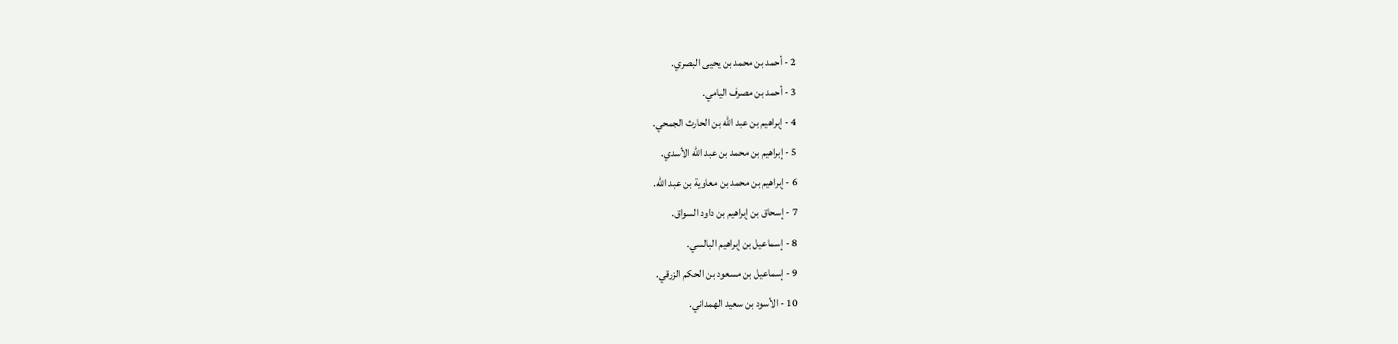2 - أحمد بن محمد بن يحيى البصري.
3 - أحمد بن مصرف اليامي.
4 - إبراهيم بن عبد الله بن الحارث الجمحي.
5 - إبراهيم بن محمد بن عبد الله الأسدي.
6 - إبراهيم بن محمد بن معاوية بن عبد الله.
7 - إسحاق بن إبراهيم بن داود السواق.
8 - إسماعيل بن إبراهيم البالسي.
9 - إسماعيل بن مسعود بن الحكم الزرقي.
10 - الأسود بن سعيد الهمداني.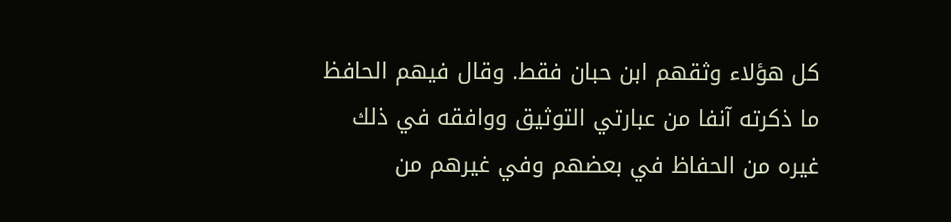كل هؤلاء وثقهم ابن حبان فقط. وقال فيهم الحافظ ما ذكرته آنفا من عبارتي التوثيق ووافقه في ذلك غيره من الحفاظ في بعضهم وفي غيرهم من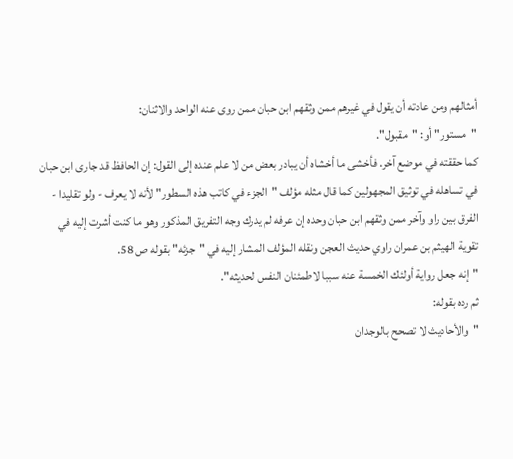أمثالهم ومن عادته أن يقول في غيرهم ممن وثقهم ابن حبان ممن روى عنه الواحد والاثنان:
"مستور" أو: "مقبول".
كما حققته في موضع آخر. فأخشى ما أخشاه أن يبادر بعض من لا علم عنده إلى القول: إن الحافظ قد جارى ابن حبان في تساهله في توثيق المجهولين كما قال مثله مؤلف "الجزء في كاتب هذه السطور" لأنه لا يعرف - ولو تقليدا - الفرق بين راو وآخر ممن وثقهم ابن حبان وحده إن عرفه لم يدرك وجه التفريق المذكور وهو ما كنت أشرت إليه في تقوية الهيثم بن عمران راوي حديث العجن ونقله المؤلف المشار إليه في "جزئه" بقوله ص 58.
"إنه جعل رواية أولئك الخمسة عنه سببا لاطمئنان النفس لحديثه".
ثم رده بقوله:
"والأحاديث لا تصحح بالوجدان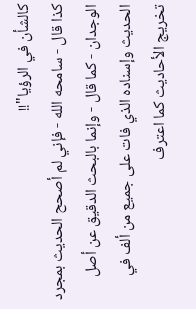كالشأن في الرؤيا"!!
كذا قال - سامحه الله - فإني لم أصحح الحديث بمجرد الوجدان - كما قال - وإنما بالبحث الدقيق عن أصل الحديث وإسناده الذي فات على جميع من ألف في تخريج الأحاديث كما اعترف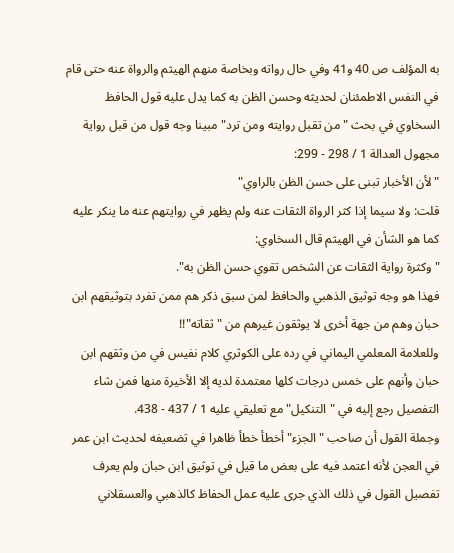به المؤلف ص 40 و41 وفي حال رواته وبخاصة منهم الهيثم والرواة عنه حتى قام في النفس الاطمئنان لحديثه وحسن الظن به كما يدل عليه قول الحافظ السخاوي في بحث "من تقبل روايته ومن ترد" مبينا وجه قول من قبل رواية مجهول العدالة 1 / 298 - 299:
"لأن الأخبار تبنى على حسن الظن بالراوي"
قلت: ولا سيما إذا كثر الرواة الثقات عنه ولم يظهر في روايتهم عنه ما ينكر عليه كما هو الشأن في الهيثم قال السخاوي:
"وكثرة رواية الثقات عن الشخص تقوي حسن الظن به".
فهذا هو وجه توثيق الذهبي والحافظ لمن سبق ذكر هم ممن تفرد بتوثيقهم ابن حبان وهم من جهة أخرى لا يوثقون غيرهم من "ثقاته"!!
وللعلامة المعلمي اليماني في رده على الكوثري كلام نفيس في من وثقهم ابن حبان وأنهم على خمس درجات كلها معتمدة لديه إلا الأخيرة منها فمن شاء التفصيل رجع إليه في "التنكيل" مع تعليقي عليه 1 / 437 - 438.
وجملة القول أن صاحب "الجزء" أخطأ خطأ ظاهرا في تضعيفه لحديث ابن عمر في العجن لأنه اعتمد فيه على بعض ما قيل في توثيق ابن حبان ولم يعرف تفصيل القول في ذلك الذي جرى عليه عمل الحفاظ كالذهبي والعسقلاني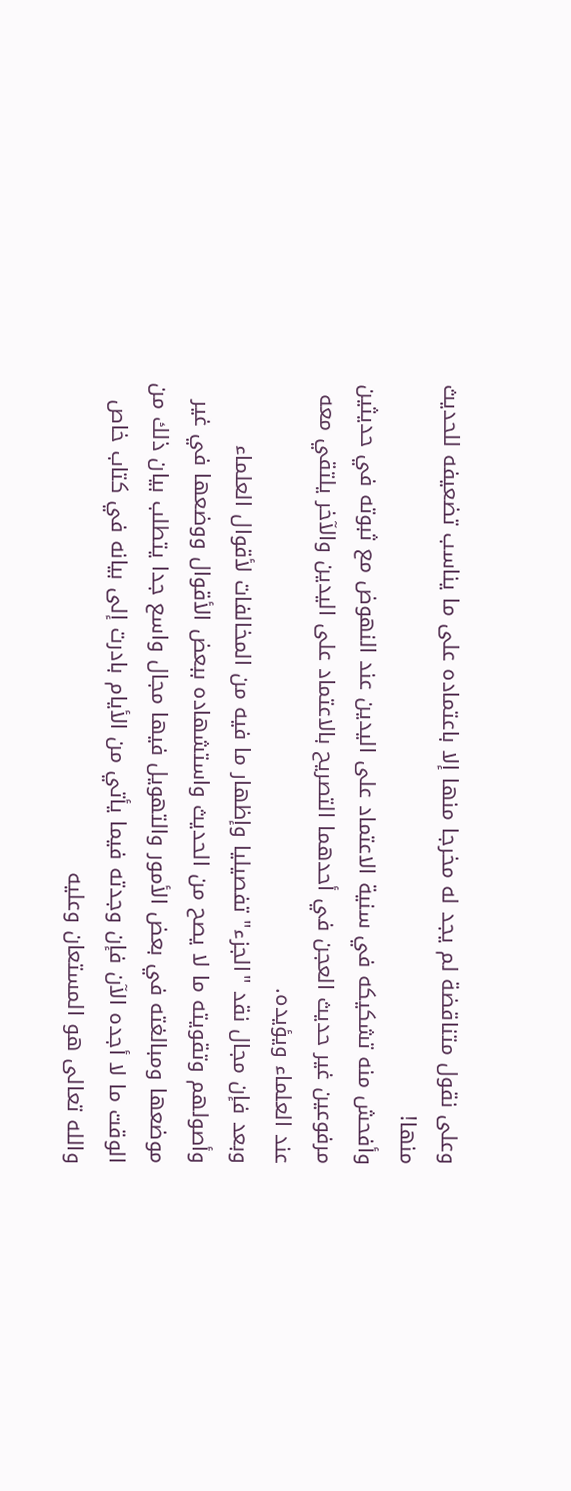وعلى نقول متناقضة لم يجد له مخرجا منها إلا باعتماده على ما يناسب تضعيفه للحديث منها!
وأفحش منه تشكيكه في سنية الاعتماد على اليدين عند النهوض مع ثبوته في حديثين مرفوعين غير حديث العجن في أحدهما التصريح بالاعتماد على اليدين والآخر يلتقي معه عند العلماء ويؤيده.
وبعد فإن مجال نقد "الجزء" تفصيليا وإظهار ما فيه من المخالفات لأقوال العلماء وأصولهم وتقويته ما لا يصح من الحديث واستشهاده ببعض الأقوال ووضعها في غير موضعها ومبالغته في بعض الأمور والتهويل فيها مجال واسع جدا يتطلب بيان ذلك من الوقت ما لا أجده الآن فإن وجدته فيما يأتي من الأيام بادرت إلى بيانه في كتاب خاص والله تعالى هو المستعان وعليه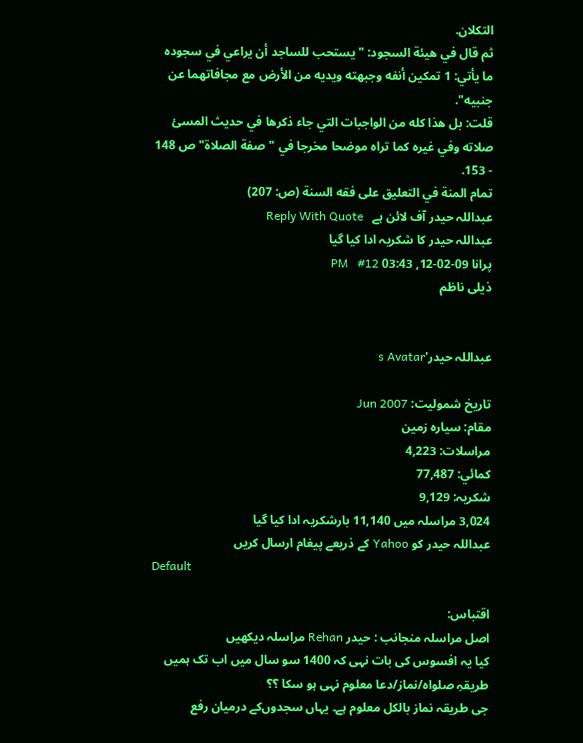التكلان.
ثم قال في هيئة السجود: "يستحب للساجد أن يراعي في سجوده ما يأتي: 1 تمكين أنفه وجبهته ويديه من الأرض مع مجافاتهما عن جنبيه".
قلت: بل هذا كله من الواجبات التي جاء ذكرها في حديث المسئ صلاته وفي غيره كما تراه موضحا مخرجا في "صفة الصلاة" ص 148 - 153.
تمام المنة في التعليق على فقه السنة (ص: 207)
عبداللہ حیدر آف لائن ہے   Reply With Quote
عبداللہ حیدر کا شکریہ ادا کیا گیا
پرانا 09-02-12, 03:43 PM   #12
ذیلی ناظم


عبداللہ حیدر's Avatar

تاریخ شمولیت: Jun 2007
مقام: سیارہ زمین
مراسلات: 4,223
کمائي: 77,487
شکریہ: 9,129
3,024 مراسلہ میں 11,140 بارشکریہ ادا کیا گیا
عبداللہ حیدر کو Yahoo کے ذریعے پیغام ارسال کریں
Default

اقتباس:
اصل مراسلہ منجانب : حیدر Rehan مراسلہ دیکھیں
کیا یہ افسوس کی بات نہی کہ 1400 سو سال میں اب تک ہمیں طریقہِ صلواہ/نماز/دعا معلوم نہی ہو سکا ؟؟
جی طریقہ نماز بالکل معلوم ہے۔ یہاں سجدوں‌کے درمیان رفع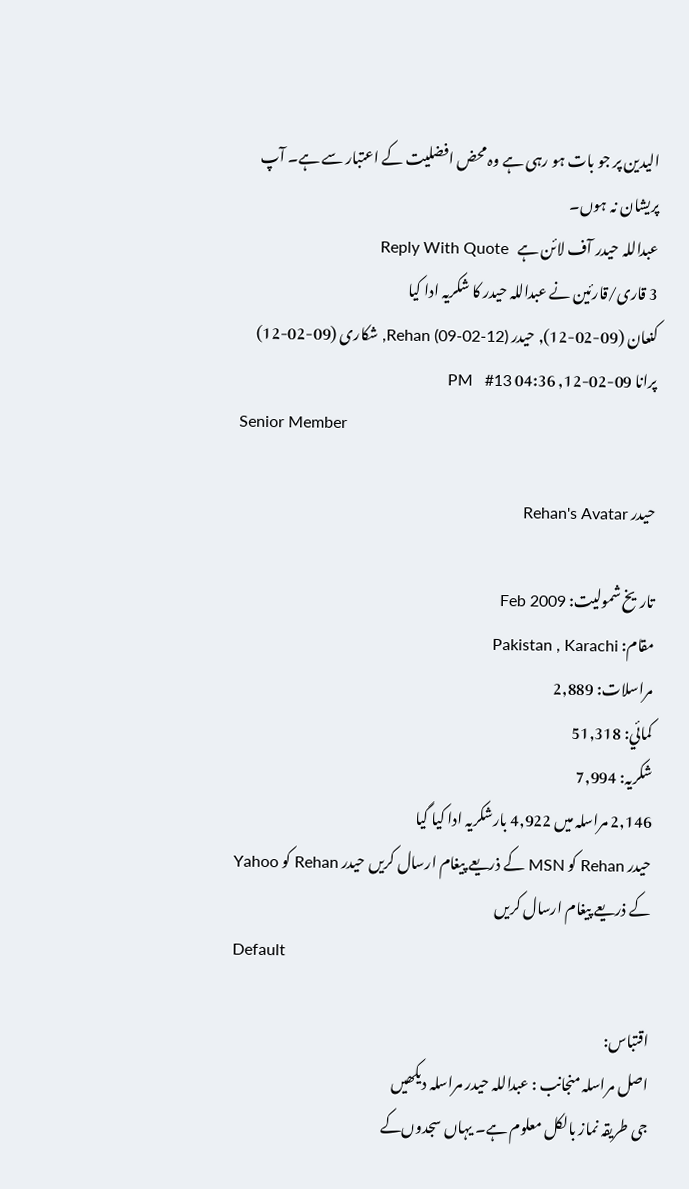الیدین پر جو بات ہو رہی ہے وہ محض افضلیت کے اعتبار سے ہے۔ آپ پریشان نہ ہوں۔
عبداللہ حیدر آف لائن ہے   Reply With Quote
3 قاری/قارئین نے عبداللہ حیدر کا شکریہ ادا کیا
کنعان (09-02-12), حیدر Rehan (09-02-12), شکاری (09-02-12)
پرانا 09-02-12, 04:36 PM   #13
Senior Member

حیدر Rehan's Avatar

تاریخ شمولیت: Feb 2009
مقام: Pakistan , Karachi
مراسلات: 2,889
کمائي: 51,318
شکریہ: 7,994
2,146 مراسلہ میں 4,922 بارشکریہ ادا کیا گیا
حیدر Rehan کو MSN کے ذریعے پیغام ارسال کریں حیدر Rehan کو Yahoo کے ذریعے پیغام ارسال کریں
Default

اقتباس:
اصل مراسلہ منجانب : عبداللہ حیدر مراسلہ دیکھیں
جی طریقہ نماز بالکل معلوم ہے۔ یہاں سجدوں‌کے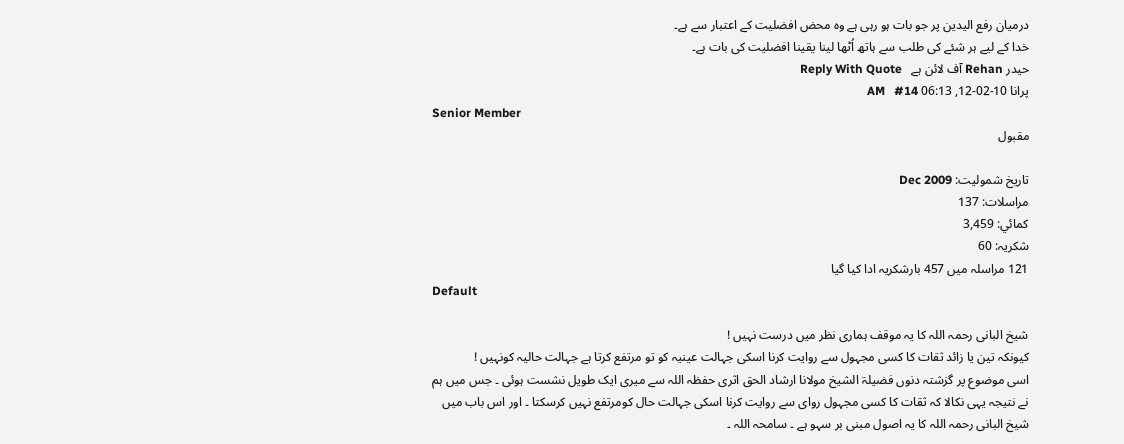درمیان رفع الیدین پر جو بات ہو رہی ہے وہ محض افضلیت کے اعتبار سے ہے۔
خدا کے لیے ہر شئے کی طلب سے ہاتھ اُٹھا لینا یقینا افضلیت کی بات ہے۔
حیدر Rehan آف لائن ہے   Reply With Quote
پرانا 10-02-12, 06:13 AM   #14
Senior Member
مقبول

تاریخ شمولیت: Dec 2009
مراسلات: 137
کمائي: 3,459
شکریہ: 60
121 مراسلہ میں 457 بارشکریہ ادا کیا گیا
Default

شیخ البانی رحمہ اللہ کا یہ موقف ہماری نظر میں درست نہیں !
کیونکہ تین یا زائد ثقات کا کسی مجہول سے روایت کرنا اسکی جہالت عینیہ کو تو مرتفع کرتا ہے جہالت حالیہ کونہیں !
اسی موضوع پر گزشتہ دنوں فضیلۃ الشیخ مولانا ارشاد الحق اثری حفظہ اللہ سے میری ایک طویل نشست ہوئی ۔ جس میں ہم نے نتیجہ یہی نکالا کہ ثقات کا کسی مجہول روای سے روایت کرنا اسکی جہالت حال کومرتفع نہیں کرسکتا ۔ اور اس باب میں شیخ البانی رحمہ اللہ کا یہ اصول مبنی بر سہو ہے ۔ سامحہ اللہ ۔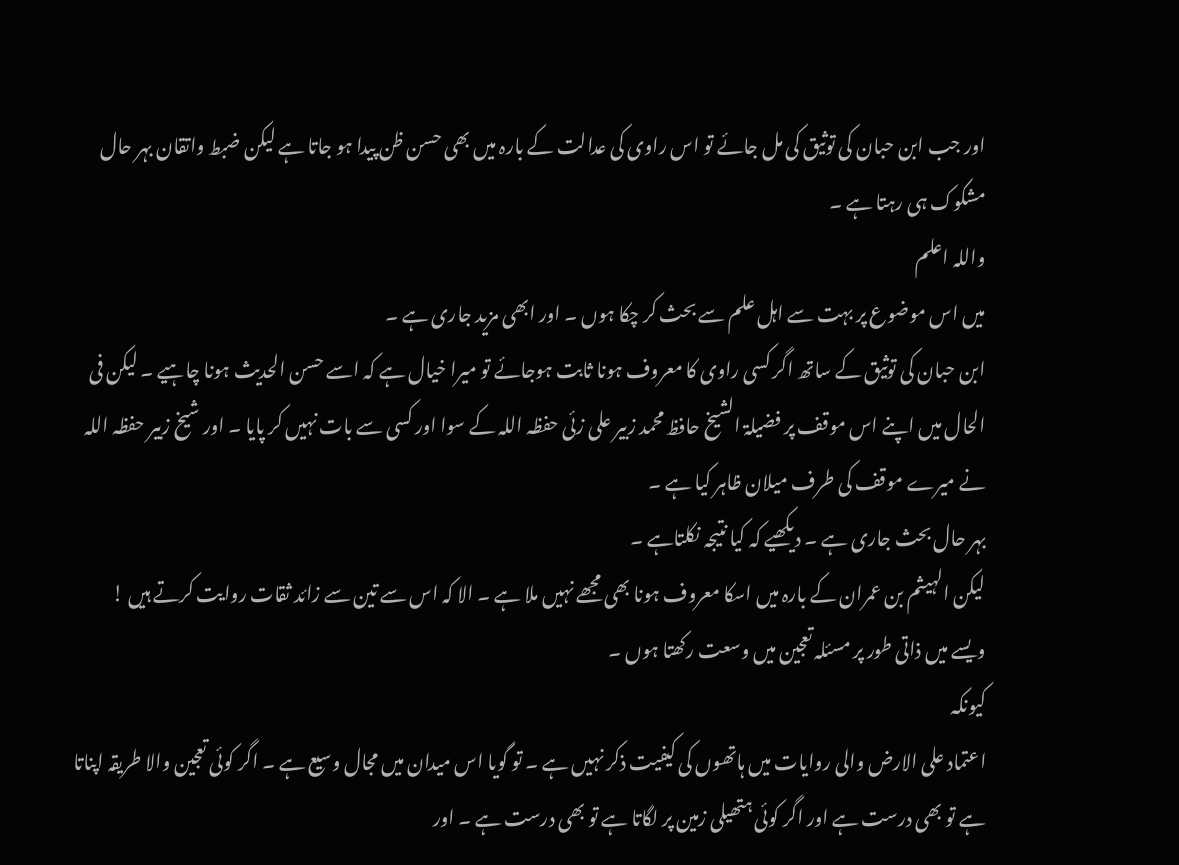اور جب ابن حبان کی توثیق کی مل جائے تو اس راوی کی عدالت کے بارہ میں بھی حسن ظن پیدا ہو جاتا ہے لیکن ضبط واتقان بہر حال مشکوک ہی رہتا ہے ۔
واللہ اعلم
میں اس موضوع پر بہت سے اہل علم سے بحث کر چکا ہوں ۔ اور ابھی مزید جاری ہے ۔
ابن حبان کی توثیق کے ساتھ اگر کسی راوی کا معروف ہونا ثابت ہوجائے تو میرا خیال ہے کہ اسے حسن الحدیث ہونا چاہیے ۔ لیکن فی الحال میں اپنے اس موقف پر فضیلۃ الشیخ حافظ محمد زبیر علی زئی حفظہ اللہ کے سوا اور کسی سے بات نہیں کر پایا ۔ اور شیخ زبیر حفظہ اللہ نے میرے موقف کی طرف میلان ظاہر کیا ہے ۔
بہر حال بحث جاری ہے ۔ دیکھیے کہ کیا نتیجہ نکلتاہے ۔
لیکن الہیثم بن عمران کے بارہ میں اسکا معروف ہونا بھی مجھے نہیں ملا ہے ۔ الا کہ اس سے تین سے زائد ثقات روایت کرتے ہیں !
ویسے میں ذاتی طور پر مسئلہ تعجین میں وسعت رکھتا ہوں ۔
کیونکہ
اعتماد على الارض والی روایات میں ہاتھوں کی کیفیت ذکر نہیں ہے ۔ تو گویا اس میدان میں مجال وسیع ہے ۔ اگر کوئی تعجین والا طریقہ اپناتا ہے تو بھی درست ہے اور اگر کوئی ہتھیلی زمین پر لگاتا ہے تو بھی درست ہے ۔ اور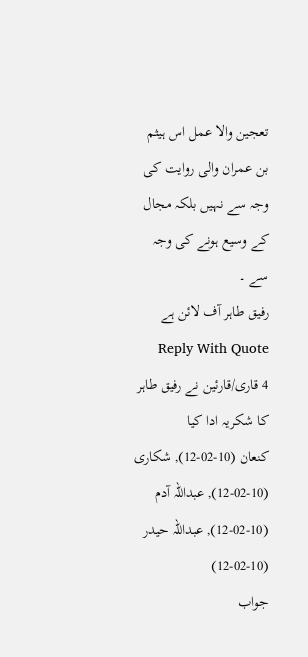تعجین والا عمل اس ہیثم بن عمران والی روایت کی وجہ سے نہیں بلکہ مجال کے وسیع ہونے کی وجہ سے ۔
رفیق طاہر آف لائن ہے   Reply With Quote
4 قاری/قارئین نے رفیق طاہر کا شکریہ ادا کیا
کنعان (10-02-12), شکاری (10-02-12), عبداللہ آدم (10-02-12), عبداللہ حیدر (10-02-12)
جواب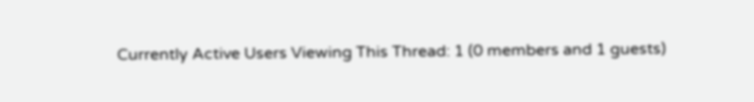Currently Active Users Viewing This Thread: 1 (0 members and 1 guests)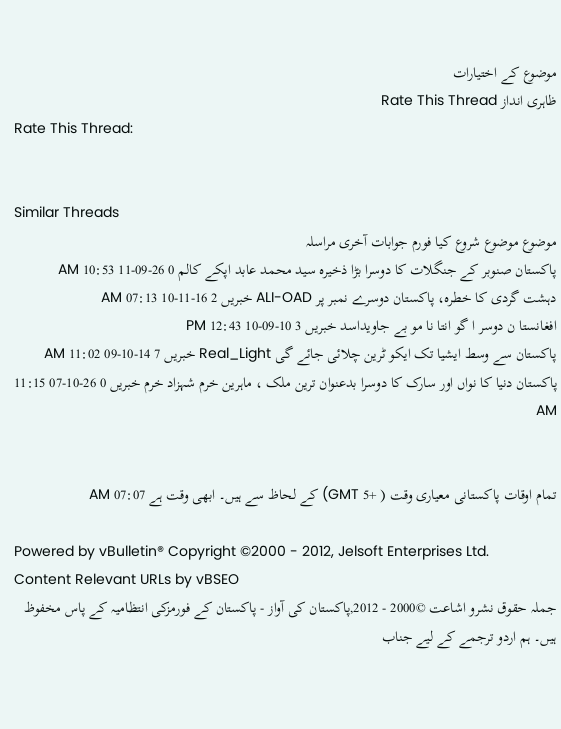موضوع کے اختیارات
ظاہری انداز Rate This Thread
Rate This Thread:


Similar Threads
موضوع موضوع شروع کیا فورم جوابات آخری مراسلہ
پاکستان صنوبر کے جنگلات کا دوسرا بڑا ذخیرہ سید محمد عابد اپکے کالم 0 26-09-11 10:53 AM
دہشت گردی کا خطرہ، پاکستان دوسرے نمبر پر ALI-OAD خبریں 2 16-11-10 07:13 AM
افغانستا ن دوسر ا گو انتا نا مو بے جاویداسد خبریں 3 10-09-10 12:43 PM
پاکستان سے وسط ایشیا تک ایکو ٹرین چلائی جائے گی Real_Light خبریں 7 14-10-09 11:02 AM
پاکستان دنیا کا نواں اور سارک کا دوسرا بدعنوان ترین ملک ، ماہرین خرم شہزاد خرم خبریں 0 26-10-07 11:15 AM


تمام اوقات پاکستانی معیاری وقت ( +5 GMT) کے لحاظ سے ہیں۔ ابھی وقت ہے 07:07 AM

Powered by vBulletin® Copyright ©2000 - 2012, Jelsoft Enterprises Ltd.
Content Relevant URLs by vBSEO
جملہ حقوق نشرو اشاعت ©2000 - 2012,پاکستان کی آواز - پاکستان کے فورمزکی انتظامیہ کے پاس مخفوظ ہیں۔ ہم اردو ترجمے کے لیے جناب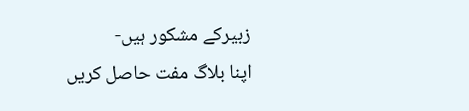زبیرکے مشکور ہیں-
اپنا بلاگ مفت حاصل کریں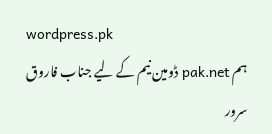wordpress.pk
ہم pak.net ڈومین نیم کے لیے جناب فاروق سرور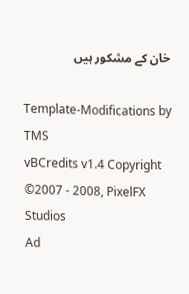خان کے مشکور ہیں

Template-Modifications by TMS
vBCredits v1.4 Copyright ©2007 - 2008, PixelFX Studios
Ad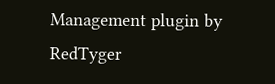Management plugin by RedTyger